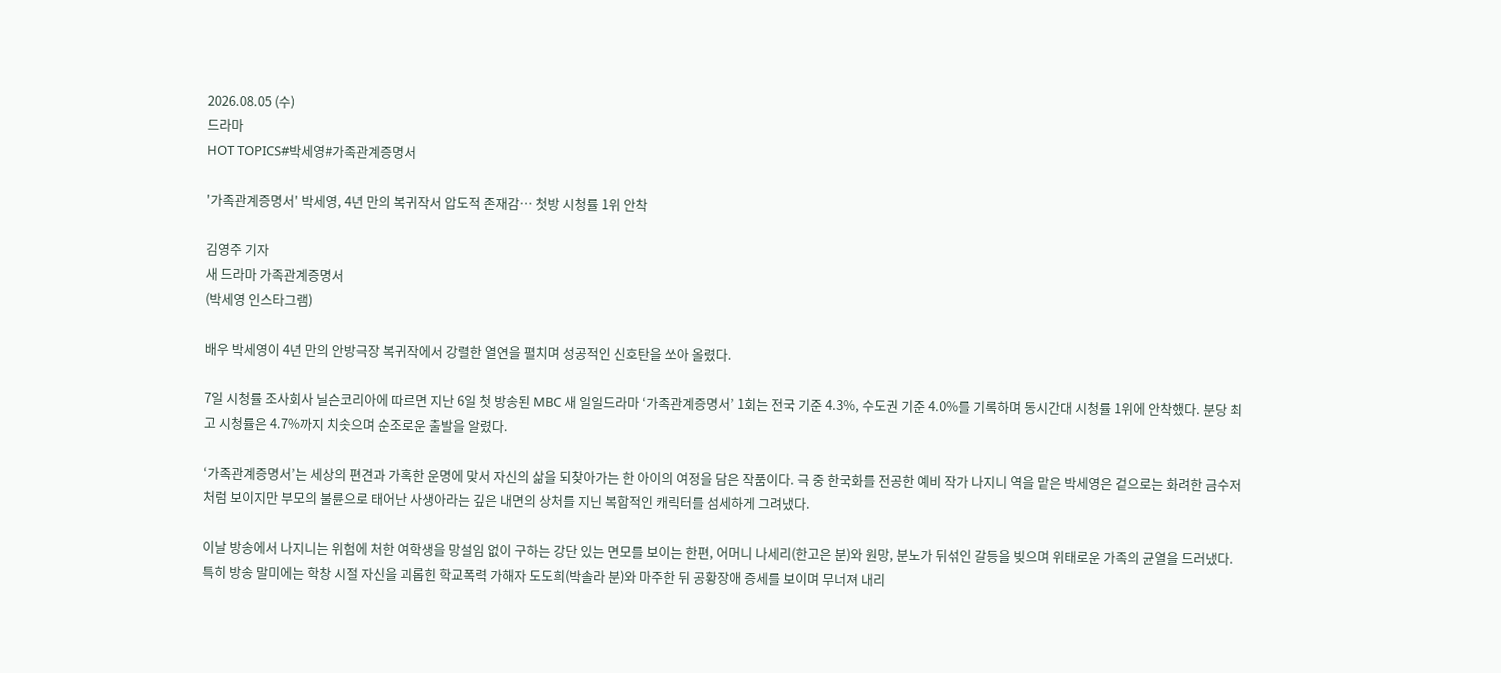2026.08.05 (수)
드라마
HOT TOPICS#박세영#가족관계증명서

'가족관계증명서' 박세영, 4년 만의 복귀작서 압도적 존재감… 첫방 시청률 1위 안착

김영주 기자
새 드라마 가족관계증명서
(박세영 인스타그램)

배우 박세영이 4년 만의 안방극장 복귀작에서 강렬한 열연을 펼치며 성공적인 신호탄을 쏘아 올렸다.

7일 시청률 조사회사 닐슨코리아에 따르면 지난 6일 첫 방송된 MBC 새 일일드라마 ‘가족관계증명서’ 1회는 전국 기준 4.3%, 수도권 기준 4.0%를 기록하며 동시간대 시청률 1위에 안착했다. 분당 최고 시청률은 4.7%까지 치솟으며 순조로운 출발을 알렸다.

‘가족관계증명서’는 세상의 편견과 가혹한 운명에 맞서 자신의 삶을 되찾아가는 한 아이의 여정을 담은 작품이다. 극 중 한국화를 전공한 예비 작가 나지니 역을 맡은 박세영은 겉으로는 화려한 금수저처럼 보이지만 부모의 불륜으로 태어난 사생아라는 깊은 내면의 상처를 지닌 복합적인 캐릭터를 섬세하게 그려냈다.

이날 방송에서 나지니는 위험에 처한 여학생을 망설임 없이 구하는 강단 있는 면모를 보이는 한편, 어머니 나세리(한고은 분)와 원망, 분노가 뒤섞인 갈등을 빚으며 위태로운 가족의 균열을 드러냈다. 특히 방송 말미에는 학창 시절 자신을 괴롭힌 학교폭력 가해자 도도희(박솔라 분)와 마주한 뒤 공황장애 증세를 보이며 무너져 내리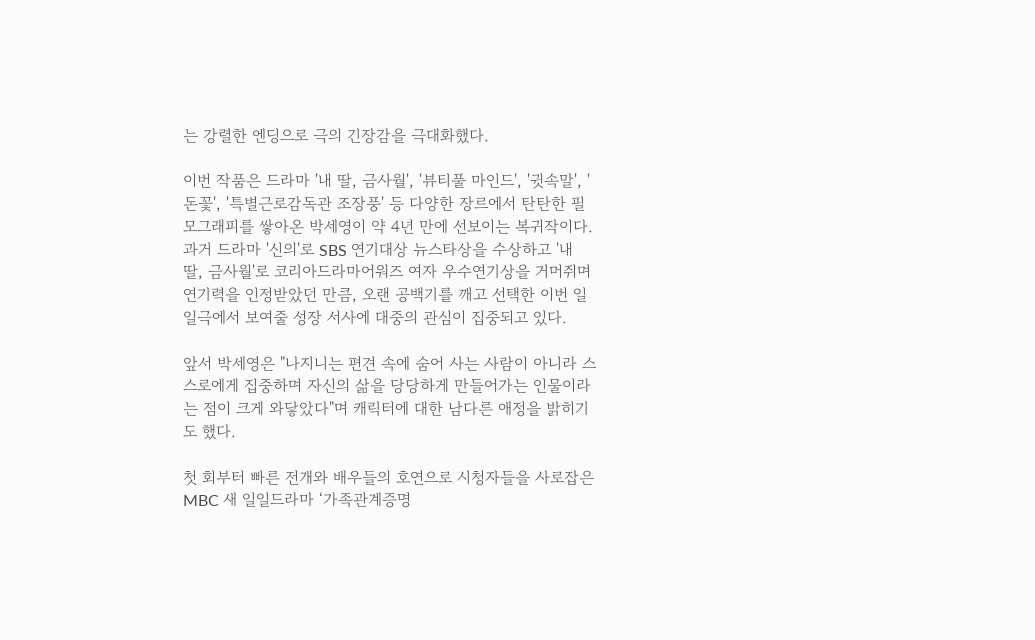는 강렬한 엔딩으로 극의 긴장감을 극대화했다.

이번 작품은 드라마 '내 딸, 금사월', '뷰티풀 마인드', '귓속말', '돈꽃', '특별근로감독관 조장풍' 등 다양한 장르에서 탄탄한 필모그래피를 쌓아온 박세영이 약 4년 만에 선보이는 복귀작이다. 과거 드라마 '신의'로 SBS 연기대상 뉴스타상을 수상하고 '내 딸, 금사월'로 코리아드라마어워즈 여자 우수연기상을 거머쥐며 연기력을 인정받았던 만큼, 오랜 공백기를 깨고 선택한 이번 일일극에서 보여줄 성장 서사에 대중의 관심이 집중되고 있다.

앞서 박세영은 "나지니는 편견 속에 숨어 사는 사람이 아니라 스스로에게 집중하며 자신의 삶을 당당하게 만들어가는 인물이라는 점이 크게 와닿았다"며 캐릭터에 대한 남다른 애정을 밝히기도 했다.

첫 회부터 빠른 전개와 배우들의 호연으로 시청자들을 사로잡은 MBC 새 일일드라마 ‘가족관계증명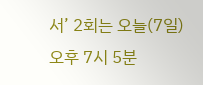서’ 2회는 오늘(7일) 오후 7시 5분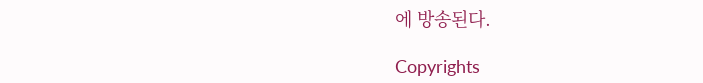에 방송된다.

Copyrights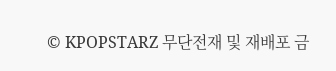© KPOPSTARZ 무단전재 및 재배포 금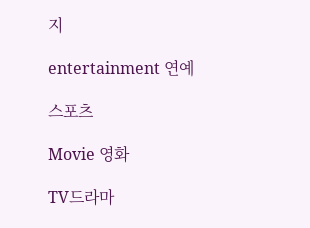지

entertainment 연예

스포츠

Movie 영화

TV드라마